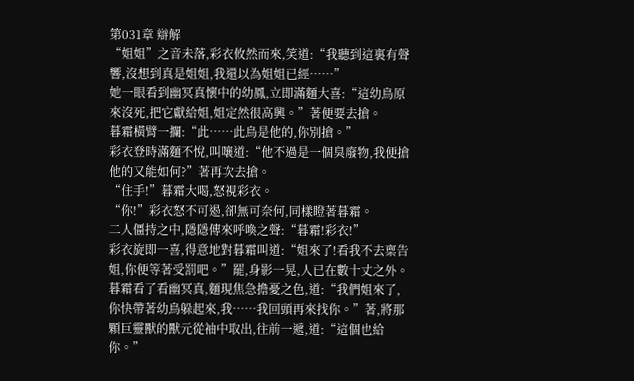第031章 辯解
“姐姐”之音未落,彩衣攸然而來,笑道:“我聽到這裏有聲響,沒想到真是姐姐,我還以為姐姐已經……”
她一眼看到幽冥真懷中的幼鳳,立即滿麵大喜:“這幼鳥原來沒死,把它獻給姐,姐定然很高興。”著便要去搶。
暮霜橫臂一攔:“此……此鳥是他的,你別搶。”
彩衣登時滿麵不悅,叫嚷道:“他不過是一個臭廢物,我便搶他的又能如何?”著再次去搶。
“住手!”暮霜大喝,怒視彩衣。
“你!”彩衣怒不可遏,卻無可奈何,同樣瞪著暮霜。
二人僵持之中,隱隱傳來呼喚之聲:“暮霜!彩衣!”
彩衣旋即一喜,得意地對暮霜叫道:“姐來了!看我不去稟告姐,你便等著受罰吧。”罷,身影一晃,人已在數十丈之外。
暮霜看了看幽冥真,麵現焦急擔憂之色,道:“我們姐來了,你快帶著幼鳥躲起來,我……我回頭再來找你。”著,將那顆巨靈獸的獸元從袖中取出,往前一遞,道:“這個也給你。”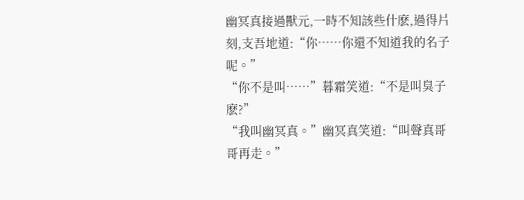幽冥真接過獸元,一時不知該些什麽,過得片刻,支吾地道:“你……你還不知道我的名子呢。”
“你不是叫……”暮霜笑道:“不是叫臭子麽?”
“我叫幽冥真。”幽冥真笑道:“叫聲真哥哥再走。”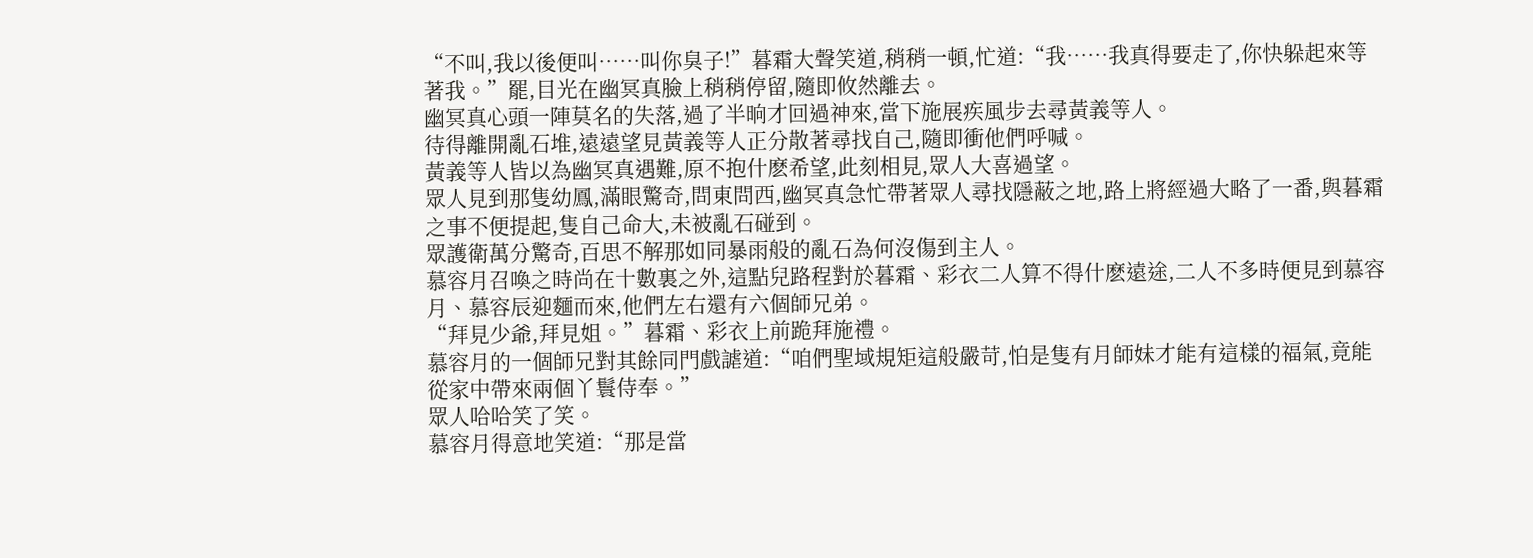“不叫,我以後便叫……叫你臭子!”暮霜大聲笑道,稍稍一頓,忙道:“我……我真得要走了,你快躲起來等著我。”罷,目光在幽冥真臉上稍稍停留,隨即攸然離去。
幽冥真心頭一陣莫名的失落,過了半晌才回過神來,當下施展疾風步去尋黃義等人。
待得離開亂石堆,遠遠望見黃義等人正分散著尋找自己,隨即衝他們呼喊。
黃義等人皆以為幽冥真遇難,原不抱什麽希望,此刻相見,眾人大喜過望。
眾人見到那隻幼鳳,滿眼驚奇,問東問西,幽冥真急忙帶著眾人尋找隱蔽之地,路上將經過大略了一番,與暮霜之事不便提起,隻自己命大,未被亂石碰到。
眾護衛萬分驚奇,百思不解那如同暴雨般的亂石為何沒傷到主人。
慕容月召喚之時尚在十數裏之外,這點兒路程對於暮霜、彩衣二人算不得什麽遠途,二人不多時便見到慕容月、慕容辰迎麵而來,他們左右還有六個師兄弟。
“拜見少爺,拜見姐。”暮霜、彩衣上前跪拜施禮。
慕容月的一個師兄對其餘同門戲謔道:“咱們聖域規矩這般嚴苛,怕是隻有月師妹才能有這樣的福氣,竟能從家中帶來兩個丫鬟侍奉。”
眾人哈哈笑了笑。
慕容月得意地笑道:“那是當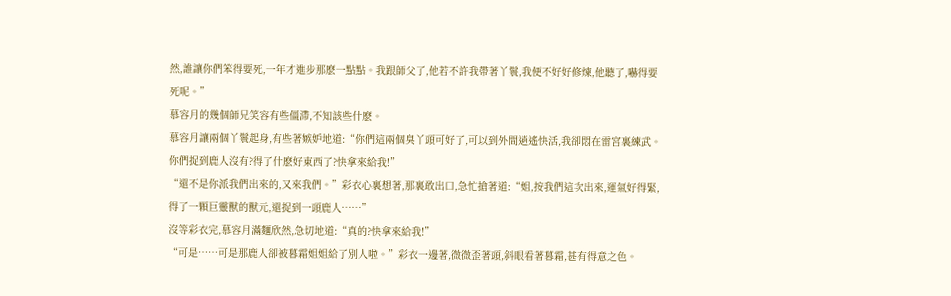然,誰讓你們笨得要死,一年才進步那麽一點點。我跟師父了,他若不許我帶著丫鬟,我便不好好修煉,他聽了,嚇得要死呢。”
慕容月的幾個師兄笑容有些僵滯,不知該些什麽。
慕容月讓兩個丫鬟起身,有些著嫉妒地道:“你們這兩個臭丫頭可好了,可以到外間逍遙快活,我卻悶在雷宮裏練武。你們捉到鹿人沒有?得了什麽好東西了?快拿來給我!”
“還不是你派我們出來的,又來我們。”彩衣心裏想著,那裏敢出口,急忙搶著道:“姐,按我們這次出來,運氣好得緊,得了一顆巨靈獸的獸元,還捉到一頭鹿人……”
沒等彩衣完,慕容月滿麵欣然,急切地道:“真的?快拿來給我!”
“可是……可是那鹿人卻被暮霜姐姐給了別人啦。”彩衣一邊著,微微歪著頭,斜眼看著暮霜,甚有得意之色。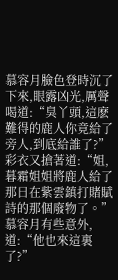慕容月臉色登時沉了下來,眼露凶光,厲聲喝道:“臭丫頭,這麽難得的鹿人你竟給了旁人,到底給誰了?”
彩衣又搶著道:“姐,暮霜姐姐將鹿人給了那日在紫雲鎮打賭賦詩的那個廢物了。”
慕容月有些意外,道:“他也來這裏了?”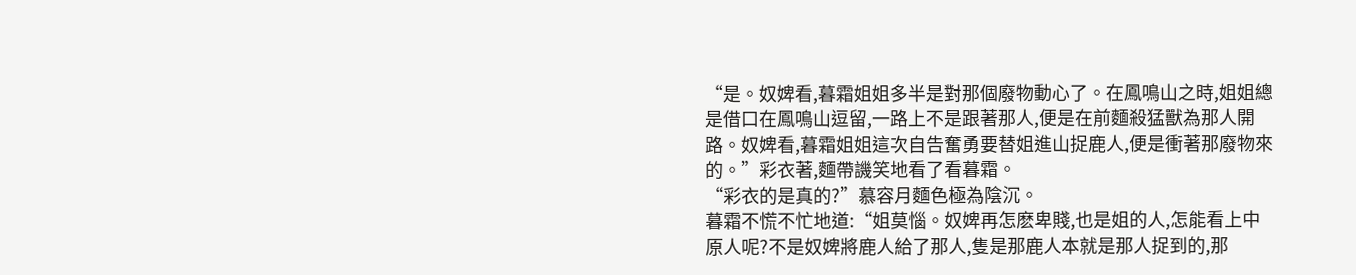“是。奴婢看,暮霜姐姐多半是對那個廢物動心了。在鳳鳴山之時,姐姐總是借口在鳳鳴山逗留,一路上不是跟著那人,便是在前麵殺猛獸為那人開路。奴婢看,暮霜姐姐這次自告奮勇要替姐進山捉鹿人,便是衝著那廢物來的。”彩衣著,麵帶譏笑地看了看暮霜。
“彩衣的是真的?”慕容月麵色極為陰沉。
暮霜不慌不忙地道:“姐莫惱。奴婢再怎麽卑賤,也是姐的人,怎能看上中原人呢?不是奴婢將鹿人給了那人,隻是那鹿人本就是那人捉到的,那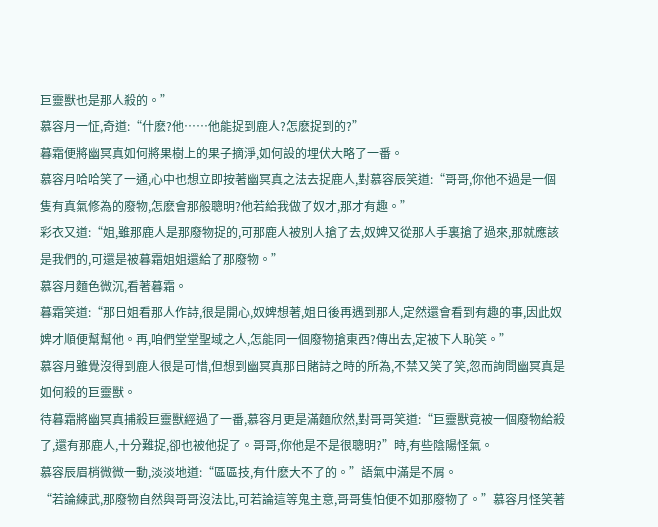巨靈獸也是那人殺的。”
慕容月一怔,奇道:“什麽?他……他能捉到鹿人?怎麽捉到的?”
暮霜便將幽冥真如何將果樹上的果子摘淨,如何設的埋伏大略了一番。
慕容月哈哈笑了一通,心中也想立即按著幽冥真之法去捉鹿人,對慕容辰笑道:“哥哥,你他不過是一個隻有真氣修為的廢物,怎麽會那般聰明?他若給我做了奴才,那才有趣。”
彩衣又道:“姐,雖那鹿人是那廢物捉的,可那鹿人被別人搶了去,奴婢又從那人手裏搶了過來,那就應該是我們的,可還是被暮霜姐姐還給了那廢物。”
慕容月麵色微沉,看著暮霜。
暮霜笑道:“那日姐看那人作詩,很是開心,奴婢想著,姐日後再遇到那人,定然還會看到有趣的事,因此奴婢才順便幫幫他。再,咱們堂堂聖域之人,怎能同一個廢物搶東西?傳出去,定被下人恥笑。”
慕容月雖覺沒得到鹿人很是可惜,但想到幽冥真那日賭詩之時的所為,不禁又笑了笑,忽而詢問幽冥真是如何殺的巨靈獸。
待暮霜將幽冥真捕殺巨靈獸經過了一番,慕容月更是滿麵欣然,對哥哥笑道:“巨靈獸竟被一個廢物給殺了,還有那鹿人,十分難捉,卻也被他捉了。哥哥,你他是不是很聰明?”時,有些陰陽怪氣。
慕容辰眉梢微微一動,淡淡地道:“區區技,有什麽大不了的。”語氣中滿是不屑。
“若論練武,那廢物自然與哥哥沒法比,可若論這等鬼主意,哥哥隻怕便不如那廢物了。”慕容月怪笑著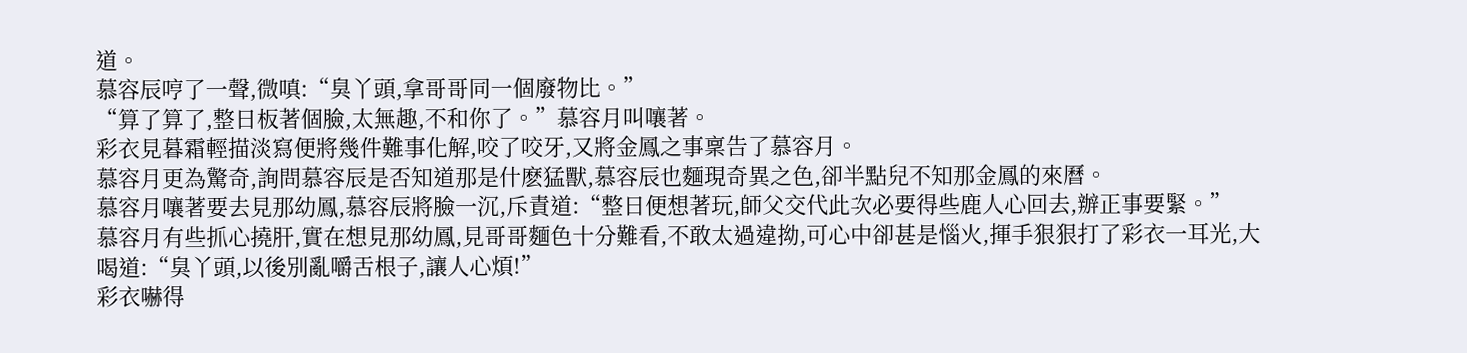道。
慕容辰哼了一聲,微嗔:“臭丫頭,拿哥哥同一個廢物比。”
“算了算了,整日板著個臉,太無趣,不和你了。”慕容月叫嚷著。
彩衣見暮霜輕描淡寫便將幾件難事化解,咬了咬牙,又將金鳳之事稟告了慕容月。
慕容月更為驚奇,詢問慕容辰是否知道那是什麽猛獸,慕容辰也麵現奇異之色,卻半點兒不知那金鳳的來曆。
慕容月嚷著要去見那幼鳳,慕容辰將臉一沉,斥責道:“整日便想著玩,師父交代此次必要得些鹿人心回去,辦正事要緊。”
慕容月有些抓心撓肝,實在想見那幼鳳,見哥哥麵色十分難看,不敢太過違拗,可心中卻甚是惱火,揮手狠狠打了彩衣一耳光,大喝道:“臭丫頭,以後別亂嚼舌根子,讓人心煩!”
彩衣嚇得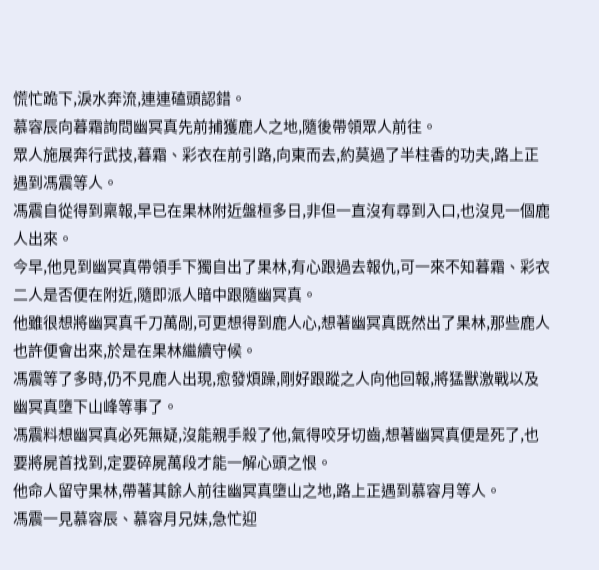慌忙跪下,淚水奔流,連連磕頭認錯。
慕容辰向暮霜詢問幽冥真先前捕獲鹿人之地,隨後帶領眾人前往。
眾人施展奔行武技,暮霜、彩衣在前引路,向東而去,約莫過了半柱香的功夫,路上正遇到馮震等人。
馮震自從得到稟報,早已在果林附近盤桓多日,非但一直沒有尋到入口,也沒見一個鹿人出來。
今早,他見到幽冥真帶領手下獨自出了果林,有心跟過去報仇,可一來不知暮霜、彩衣二人是否便在附近,隨即派人暗中跟隨幽冥真。
他雖很想將幽冥真千刀萬剮,可更想得到鹿人心,想著幽冥真既然出了果林,那些鹿人也許便會出來,於是在果林繼續守候。
馮震等了多時,仍不見鹿人出現,愈發煩躁,剛好跟蹤之人向他回報,將猛獸激戰以及幽冥真墮下山峰等事了。
馮震料想幽冥真必死無疑,沒能親手殺了他,氣得咬牙切齒,想著幽冥真便是死了,也要將屍首找到,定要碎屍萬段才能一解心頭之恨。
他命人留守果林,帶著其餘人前往幽冥真墮山之地,路上正遇到慕容月等人。
馮震一見慕容辰、慕容月兄妹,急忙迎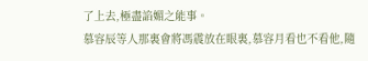了上去,極盡諂媚之能事。
慕容辰等人那裏會將馮震放在眼裏,慕容月看也不看他,隨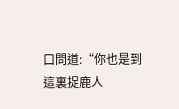口問道:“你也是到這裏捉鹿人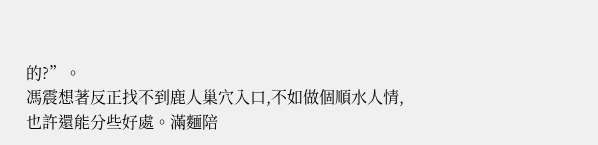的?”。
馮震想著反正找不到鹿人巢穴入口,不如做個順水人情,也許還能分些好處。滿麵陪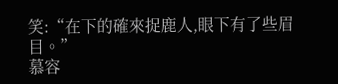笑:“在下的確來捉鹿人,眼下有了些眉目。”
慕容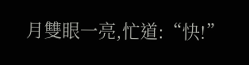月雙眼一亮,忙道:“快!”